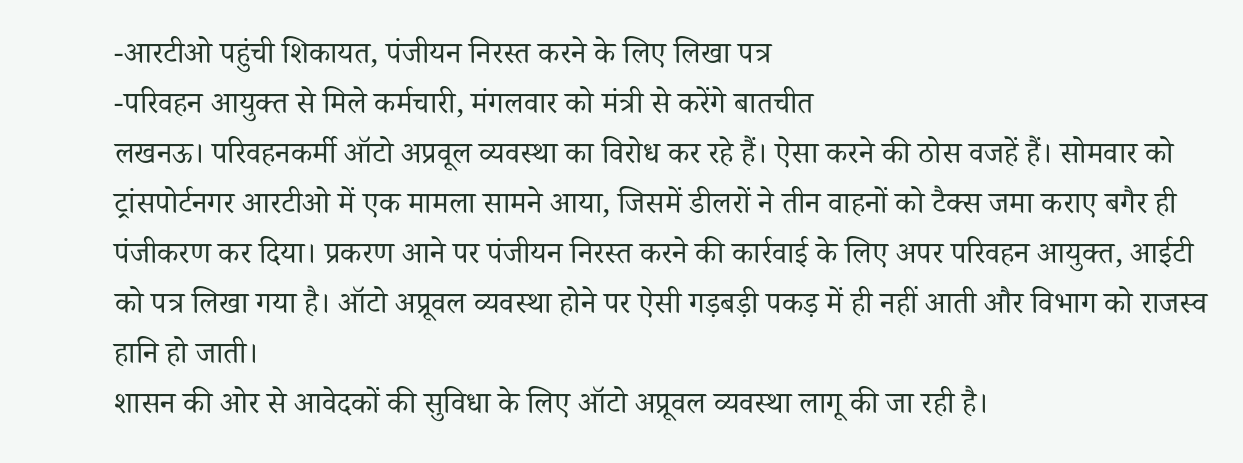-आरटीओ पहुंची शिकायत, पंजीयन निरस्त करने के लिए लिखा पत्र
-परिवहन आयुक्त से मिले कर्मचारी, मंगलवार को मंत्री से करेंगे बातचीत
लखनऊ। परिवहनकर्मी ऑटो अप्रवूल व्यवस्था का विरोध कर रहे हैं। ऐसा करने की ठोस वजहें हैं। सोमवार को ट्रांसपोर्टनगर आरटीओ में एक मामला सामने आया, जिसमें डीलरों ने तीन वाहनों को टैक्स जमा कराए बगैर ही पंजीकरण कर दिया। प्रकरण आने पर पंजीयन निरस्त करने की कार्रवाई के लिए अपर परिवहन आयुक्त, आईटी को पत्र लिखा गया है। ऑटो अप्रूवल व्यवस्था होने पर ऐसी गड़बड़ी पकड़ में ही नहीं आती और विभाग को राजस्व हानि हो जाती।
शासन की ओर से आवेदकों की सुविधा के लिए ऑटो अप्रूवल व्यवस्था लागू की जा रही है।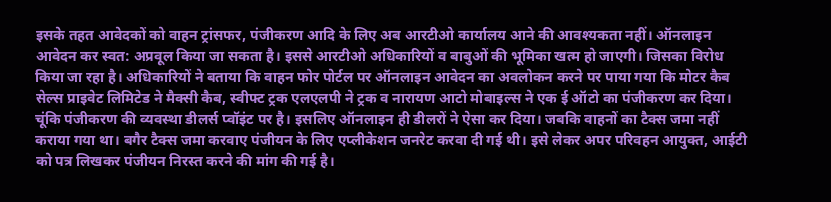इसके तहत आवेदकों को वाहन ट्रांसफर, पंजीकरण आदि के लिए अब आरटीओ कार्यालय आने की आवश्यकता नहीं। ऑनलाइन आवेदन कर स्वत: अप्रवूल किया जा सकता है। इससे आरटीओ अधिकारियों व बाबुओं की भूमिका खत्म हो जाएगी। जिसका विरोध किया जा रहा है। अधिकारियों ने बताया कि वाहन फोर पोर्टल पर ऑनलाइन आवेदन का अवलोकन करने पर पाया गया कि मोटर कैब सेल्स प्राइवेट लिमिटेड ने मैक्सी कैब, स्वीफ्ट ट्रक एलएलपी ने ट्रक व नारायण आटो मोबाइल्स ने एक ई ऑटो का पंजीकरण कर दिया। चूंकि पंजीकरण की व्यवस्था डीलर्स प्वॉइंट पर है। इसलिए ऑनलाइन ही डीलरों ने ऐसा कर दिया। जबकि वाहनों का टैक्स जमा नहीं कराया गया था। बगैर टैक्स जमा करवाए पंजीयन के लिए एप्लीकेशन जनरेट करवा दी गई थी। इसे लेकर अपर परिवहन आयुक्त, आईटी को पत्र लिखकर पंजीयन निरस्त करने की मांग की गई है।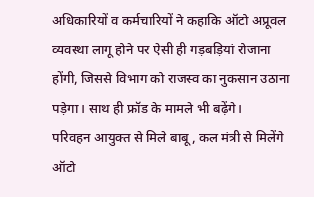अधिकारियों व कर्मचारियों ने कहाकि ऑटो अप्रूवल व्यवस्था लागू होने पर ऐसी ही गड़बड़ियां रोजाना होंगी, जिससे विभाग को राजस्व का नुकसान उठाना पड़ेगा। साथ ही फ्रॉड के मामले भी बढ़ेंगे।
परिवहन आयुक्त से मिले बाबू, कल मंत्री से मिलेंगे
ऑटो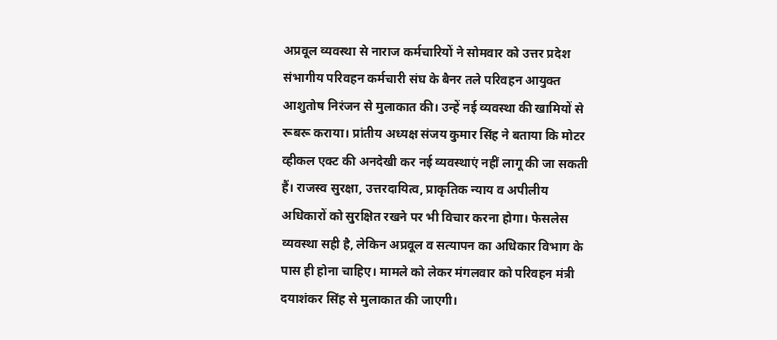अप्रवूल व्यवस्था से नाराज कर्मचारियों ने सोमवार को उत्तर प्रदेश संभागीय परिवहन कर्मचारी संघ के बैनर तले परिवहन आयुक्त आशुतोष निरंजन से मुलाकात की। उन्हें नई व्यवस्था की खामियों से रूबरू कराया। प्रांतीय अध्यक्ष संजय कुमार सिंह ने बताया कि मोटर व्हीकल एक्ट की अनदेखी कर नई व्यवस्थाएं नहीं लागू की जा सकती हैं। राजस्व सुरक्षा, उत्तरदायित्व, प्राकृतिक न्याय व अपीलीय अधिकारों को सुरक्षित रखने पर भी विचार करना होगा। फेसलेस व्यवस्था सही है, लेकिन अप्रवूल व सत्यापन का अधिकार विभाग के पास ही होना चाहिए। मामले को लेकर मंगलवार को परिवहन मंत्री दयाशंकर सिंह से मुलाकात की जाएगी।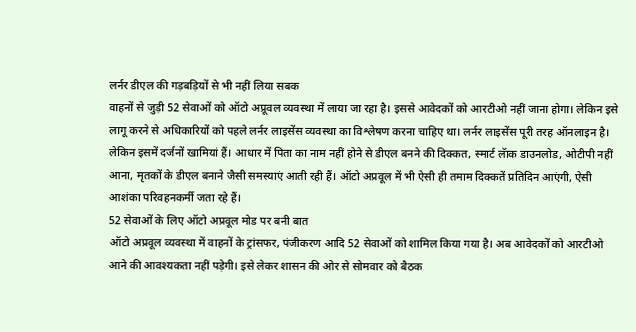लर्नर डीएल की गड़बड़ियों से भी नहीं लिया सबक
वाहनों से जुड़ी 52 सेवाओं को ऑटो अप्रूवल व्यवस्था में लाया जा रहा है। इससे आवेदकों को आरटीओ नहीं जाना होगा। लेकिन इसे लागू करने से अधिकारियों को पहले लर्नर लाइसेंस व्यवस्था का विश्लेषण करना चाहिए था। लर्नर लाइसेंस पूरी तरह ऑनलाइन है। लेकिन इसमें दर्जनों खामियां हैं। आधार में पिता का नाम नहीं होने से डीएल बनने की दिक्कत, स्मार्ट लॅाक डाउनलोड, ओटीपी नहीं आना, मृतकों के डीएल बनाने जैसी समस्याएं आती रही हैं। ऑटो अप्रवूल में भी ऐसी ही तमाम दिक्कतें प्रतिदिन आएंगी, ऐसी आशंका परिवहनकर्मी जता रहे हैं।
52 सेवाओं के लिए ऑटो अप्रवूल मोड पर बनी बात
ऑटो अप्रवूल व्यवस्था में वाहनों के ट्रांसफर, पंजीकरण आदि 52 सेवाओं को शामिल किया गया है। अब आवेदकों को आरटीओ आने की आवश्यकता नहीं पड़ेगी। इसे लेकर शासन की ओर से सोमवार को बैठक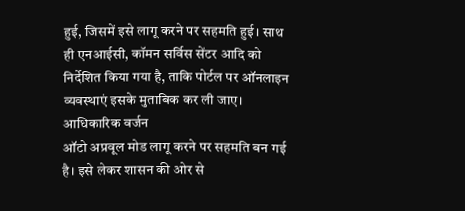हुई, जिसमें इसे लागू करने पर सहमति हुई। साथ ही एनआईसी, कॉमन सर्विस सेंटर आदि को निर्देशित किया गया है, ताकि पोर्टल पर ऑनलाइन व्यवस्थाएं इसके मुताबिक कर ली जाए।
आधिकारिक वर्जन
ऑटो अप्रवूल मोड लागू करने पर सहमति बन गई है। इसे लेकर शासन की ओर से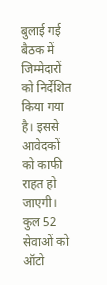बुलाई गई बैठक में जिम्मेदारों को निर्देशित किया गया है। इससे आवेदकों को काफी राहत हो जाएगी। कुल 52 सेवाओं को ऑटो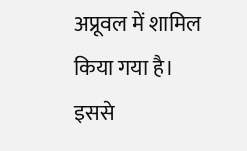अप्रूवल में शामिल किया गया है। इससे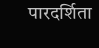पारदर्शिता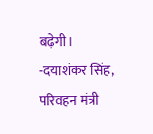बढ़ेगी।
-दयाशंकर सिंह, परिवहन मंत्री